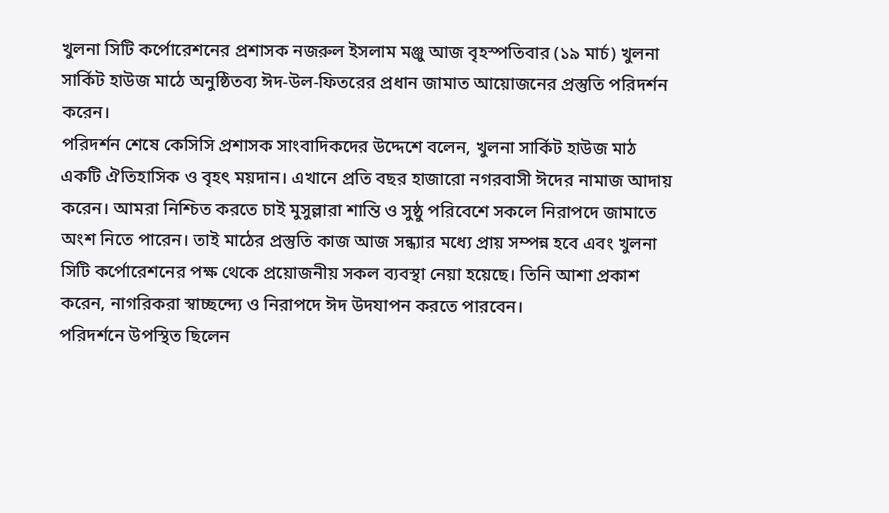খুলনা সিটি কর্পোরেশনের প্রশাসক নজরুল ইসলাম মঞ্জু আজ বৃহস্পতিবার (১৯ মার্চ) খুলনা সার্কিট হাউজ মাঠে অনুষ্ঠিতব্য ঈদ-উল-ফিতরের প্রধান জামাত আয়োজনের প্রস্তুতি পরিদর্শন করেন।
পরিদর্শন শেষে কেসিসি প্রশাসক সাংবাদিকদের উদ্দেশে বলেন, খুলনা সার্কিট হাউজ মাঠ একটি ঐতিহাসিক ও বৃহৎ ময়দান। এখানে প্রতি বছর হাজারো নগরবাসী ঈদের নামাজ আদায় করেন। আমরা নিশ্চিত করতে চাই মুসুল্লারা শান্তি ও সুষ্ঠু পরিবেশে সকলে নিরাপদে জামাতে অংশ নিতে পারেন। তাই মাঠের প্রস্তুতি কাজ আজ সন্ধ্যার মধ্যে প্রায় সম্পন্ন হবে এবং খুলনা সিটি কর্পোরেশনের পক্ষ থেকে প্রয়োজনীয় সকল ব্যবস্থা নেয়া হয়েছে। তিনি আশা প্রকাশ করেন, নাগরিকরা স্বাচ্ছন্দ্যে ও নিরাপদে ঈদ উদযাপন করতে পারবেন।
পরিদর্শনে উপস্থিত ছিলেন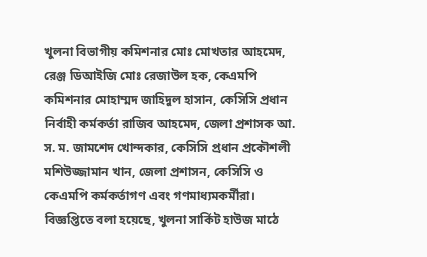খুলনা বিভাগীয় কমিশনার মোঃ মোখতার আহমেদ, রেঞ্জ ডিআইজি মোঃ রেজাউল হক, কেএমপি কমিশনার মোহাম্মদ জাহিদুল হাসান, কেসিসি প্রধান নির্বাহী কর্মকর্তা রাজিব আহমেদ, জেলা প্রশাসক আ. স. ম. জামশেদ খোন্দকার, কেসিসি প্রধান প্রকৌশলী মশিউজ্জামান খান, জেলা প্রশাসন, কেসিসি ও কেএমপি কর্মকর্তাগণ এবং গণমাধ্যমকর্মীরা।
বিজ্ঞপ্তিতে বলা হয়েছে, খুলনা সার্কিট হাউজ মাঠে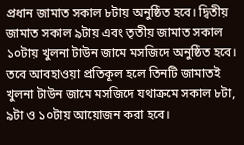প্রধান জামাত সকাল ৮টায় অনুষ্ঠিত হবে। দ্বিতীয় জামাত সকাল ৯টায় এবং তৃতীয় জামাত সকাল ১০টায় খুলনা টাউন জামে মসজিদে অনুষ্ঠিত হবে। তবে আবহাওয়া প্রতিকূল হলে তিনটি জামাতই খুলনা টাউন জামে মসজিদে যথাক্রমে সকাল ৮টা, ৯টা ও ১০টায় আয়োজন করা হবে।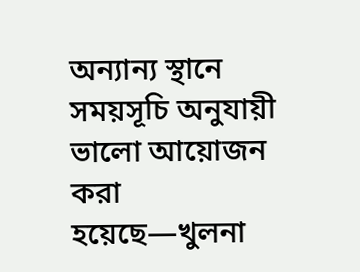অন্যান্য স্থানে সময়সূচি অনুযায়ী ভালো আয়োজন করা হয়েছে—খুলনা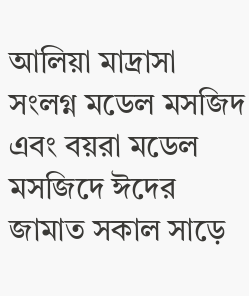আলিয়া মাদ্রাসা সংলগ্ন মডেল মসজিদ এবং বয়রা মডেল মসজিদে ঈদের জামাত সকাল সাড়ে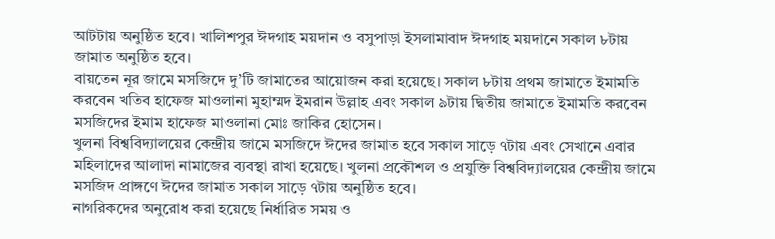আটটায় অনুষ্ঠিত হবে। খালিশপুর ঈদগাহ ময়দান ও বসুপাড়া ইসলামাবাদ ঈদগাহ ময়দানে সকাল ৮টায় জামাত অনুষ্ঠিত হবে।
বায়তেন নূর জামে মসজিদে দু’টি জামাতের আয়োজন করা হয়েছে। সকাল ৮টায় প্রথম জামাতে ইমামতি করবেন খতিব হাফেজ মাওলানা মুহাম্মদ ইমরান উল্লাহ এবং সকাল ৯টায় দ্বিতীয় জামাতে ইমামতি করবেন মসজিদের ইমাম হাফেজ মাওলানা মোঃ জাকির হোসেন।
খুলনা বিশ্ববিদ্যালয়ের কেন্দ্রীয় জামে মসজিদে ঈদের জামাত হবে সকাল সাড়ে ৭টায় এবং সেখানে এবার মহিলাদের আলাদা নামাজের ব্যবস্থা রাখা হয়েছে। খুলনা প্রকৌশল ও প্রযুক্তি বিশ্ববিদ্যালয়ের কেন্দ্রীয় জামে মসজিদ প্রাঙ্গণে ঈদের জামাত সকাল সাড়ে ৭টায় অনুষ্ঠিত হবে।
নাগরিকদের অনুরোধ করা হয়েছে নির্ধারিত সময় ও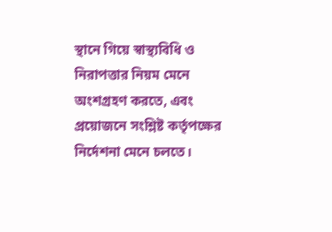স্থানে গিয়ে স্বাস্থ্যবিধি ও নিরাপত্তার নিয়ম মেনে অংশগ্রহণ করতে, এবং প্রয়োজনে সংশ্লিষ্ট কর্তৃপক্ষের নির্দেশনা মেনে চলতে।